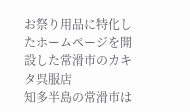お祭り用品に特化したホームページを開設した常滑市のカキタ呉服店
知多半島の常滑市は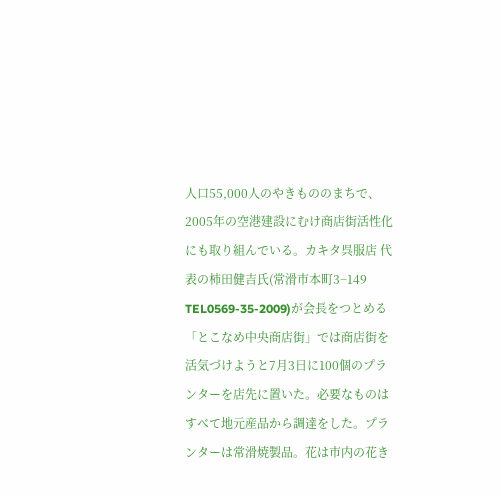人口55,000人のやきもののまちで、2005年の空港建設にむけ商店街活性化にも取り組んでいる。カキタ呉服店 代表の柿田健吉氏(常滑市本町3−149
TEL0569-35-2009)が会長をつとめる「とこなめ中央商店街」では商店街を活気づけようと7月3日に100個のプランターを店先に置いた。必要なものはすべて地元産品から調達をした。プランターは常滑焼製品。花は市内の花き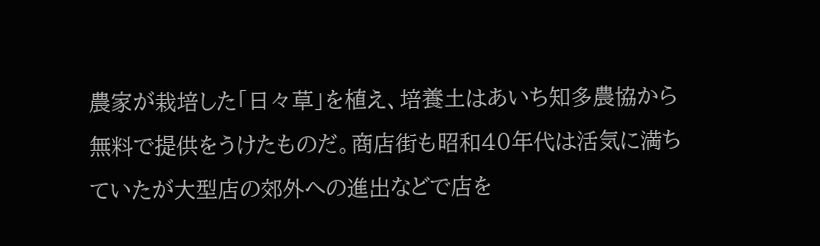農家が栽培した「日々草」を植え、培養土はあいち知多農協から無料で提供をうけたものだ。商店街も昭和40年代は活気に満ちていたが大型店の郊外への進出などで店を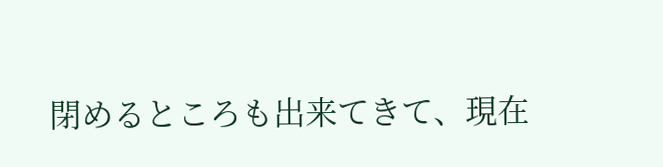閉めるところも出来てきて、現在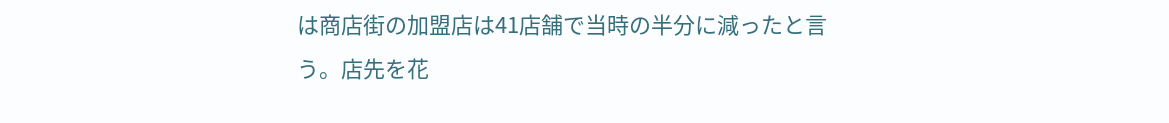は商店街の加盟店は41店舗で当時の半分に減ったと言う。店先を花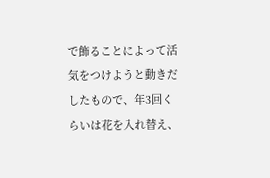で飾ることによって活気をつけようと動きだしたもので、年3回くらいは花を入れ替え、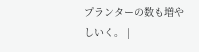プランターの数も増やしいく。 |